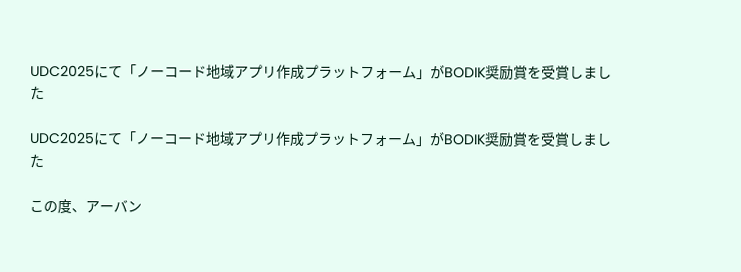UDC2025にて「ノーコード地域アプリ作成プラットフォーム」がBODIK奨励賞を受賞しました

UDC2025にて「ノーコード地域アプリ作成プラットフォーム」がBODIK奨励賞を受賞しました

この度、アーバン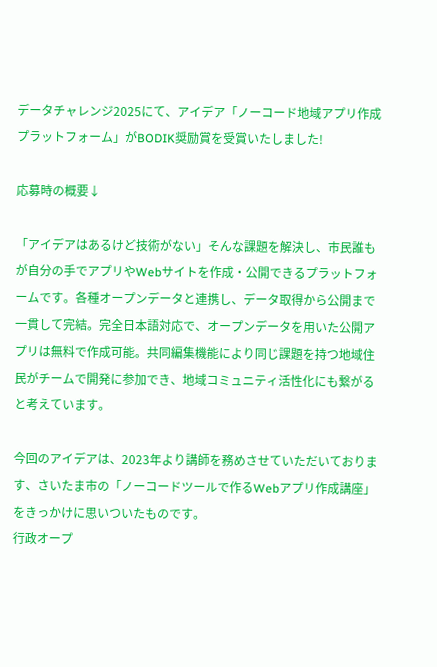データチャレンジ2025にて、アイデア「ノーコード地域アプリ作成プラットフォーム」がBODIK奨励賞を受賞いたしました!

応募時の概要↓

「アイデアはあるけど技術がない」そんな課題を解決し、市民誰もが自分の手でアプリやWebサイトを作成・公開できるプラットフォームです。各種オープンデータと連携し、データ取得から公開まで一貫して完結。完全日本語対応で、オープンデータを用いた公開アプリは無料で作成可能。共同編集機能により同じ課題を持つ地域住民がチームで開発に参加でき、地域コミュニティ活性化にも繋がると考えています。

今回のアイデアは、2023年より講師を務めさせていただいております、さいたま市の「ノーコードツールで作るWebアプリ作成講座」をきっかけに思いついたものです。
行政オープ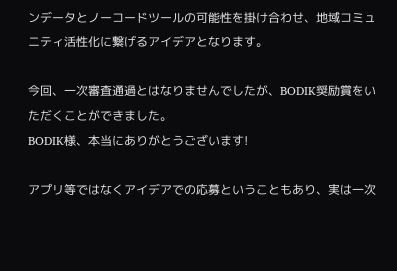ンデータとノーコードツールの可能性を掛け合わせ、地域コミュニティ活性化に繋げるアイデアとなります。

今回、一次審査通過とはなりませんでしたが、BODIK奨励賞をいただくことができました。
BODIK様、本当にありがとうございます!

アプリ等ではなくアイデアでの応募ということもあり、実は一次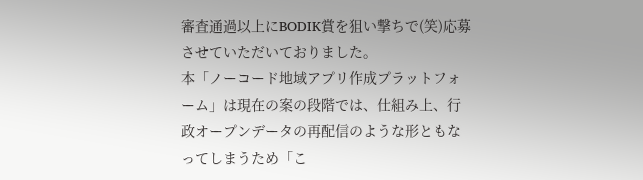審査通過以上にBODIK賞を狙い撃ちで(笑)応募させていただいておりました。
本「ノーコード地域アプリ作成プラットフォーム」は現在の案の段階では、仕組み上、行政オープンデータの再配信のような形ともなってしまうため「こ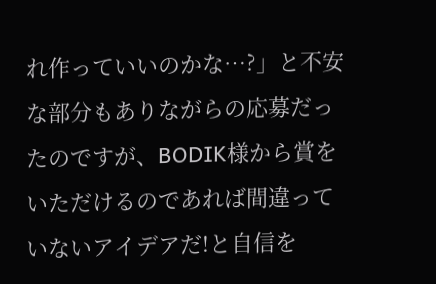れ作っていいのかな…?」と不安な部分もありながらの応募だったのですが、BODIK様から賞をいただけるのであれば間違っていないアイデアだ!と自信を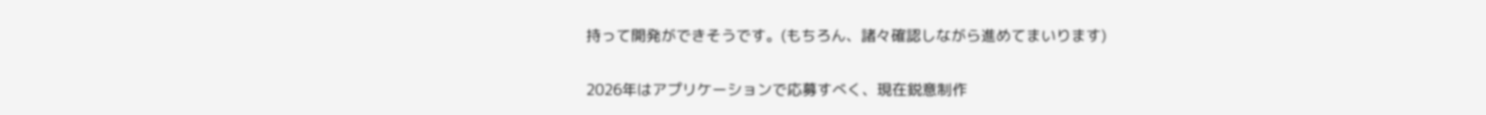持って開発ができそうです。(もちろん、諸々確認しながら進めてまいります)

2026年はアプリケーションで応募すべく、現在鋭意制作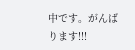中です。がんばります!!!